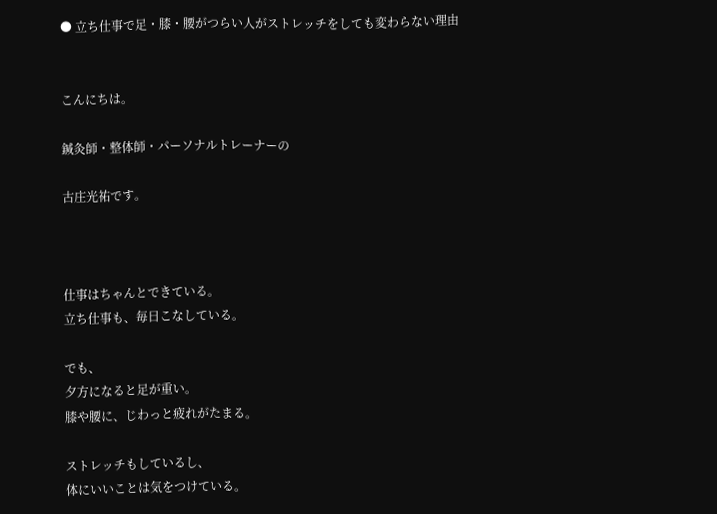● 立ち仕事で足・膝・腰がつらい人がストレッチをしても変わらない理由


こんにちは。

鍼灸師・整体師・パーソナルトレーナーの

古庄光祐です。



仕事はちゃんとできている。
立ち仕事も、毎日こなしている。

でも、
夕方になると足が重い。
膝や腰に、じわっと疲れがたまる。

ストレッチもしているし、
体にいいことは気をつけている。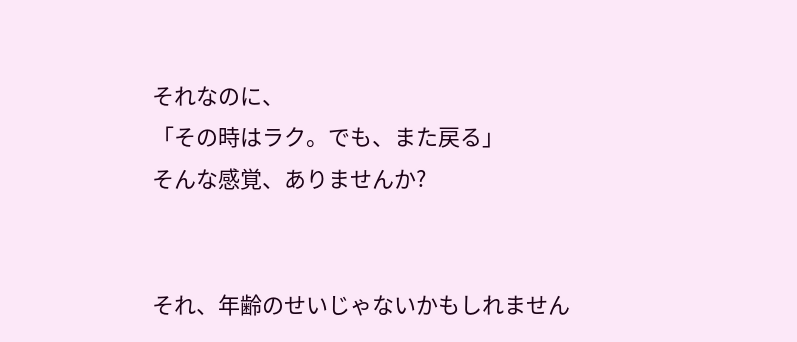それなのに、
「その時はラク。でも、また戻る」
そんな感覚、ありませんか?


それ、年齢のせいじゃないかもしれません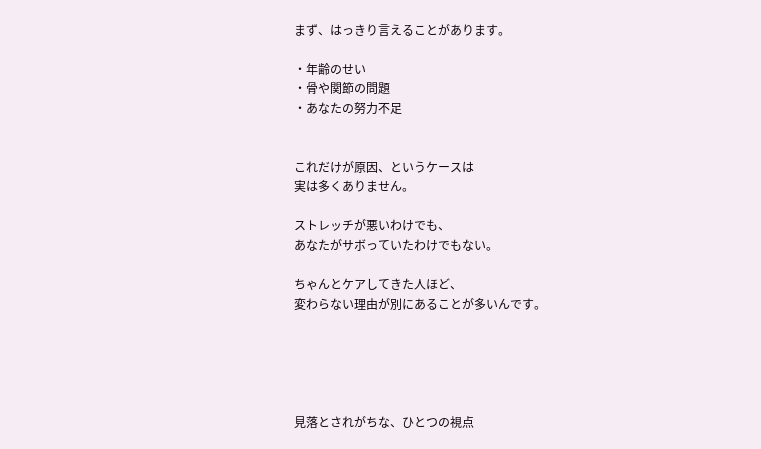まず、はっきり言えることがあります。

・年齢のせい
・骨や関節の問題
・あなたの努力不足


これだけが原因、というケースは
実は多くありません。

ストレッチが悪いわけでも、
あなたがサボっていたわけでもない。

ちゃんとケアしてきた人ほど、
変わらない理由が別にあることが多いんです。





見落とされがちな、ひとつの視点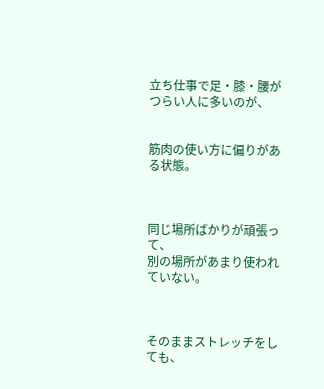立ち仕事で足・膝・腰がつらい人に多いのが、


筋肉の使い方に偏りがある状態。



同じ場所ばかりが頑張って、
別の場所があまり使われていない。



そのままストレッチをしても、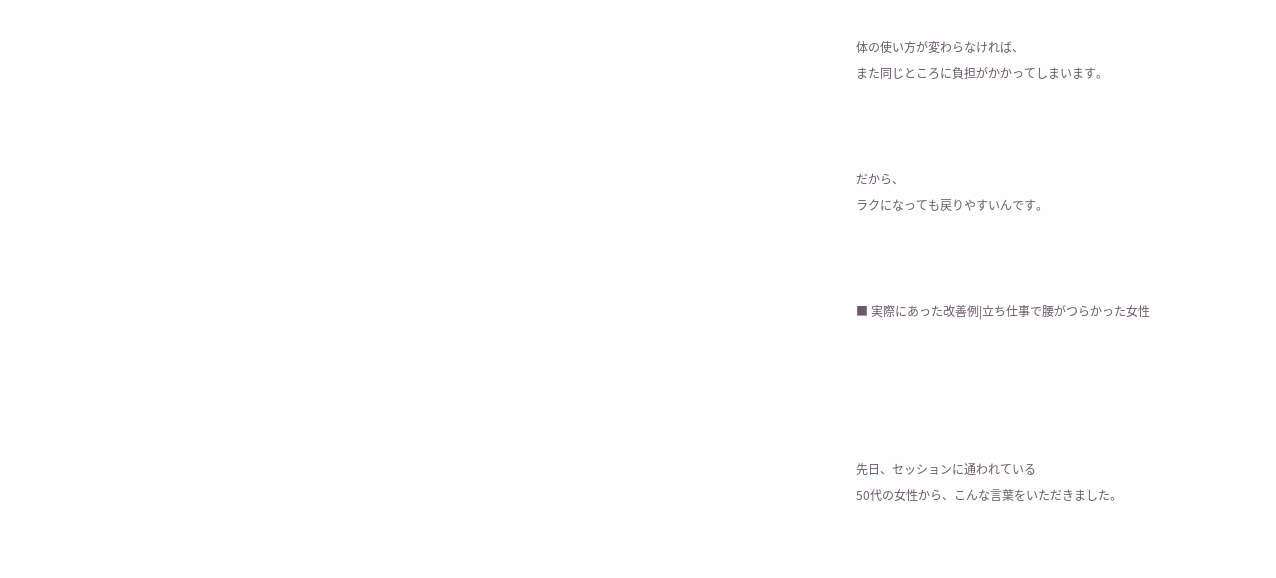体の使い方が変わらなければ、
また同じところに負担がかかってしまいます。



だから、
ラクになっても戻りやすいんです。



■ 実際にあった改善例|立ち仕事で腰がつらかった女性





先日、セッションに通われている
50代の女性から、こんな言葉をいただきました。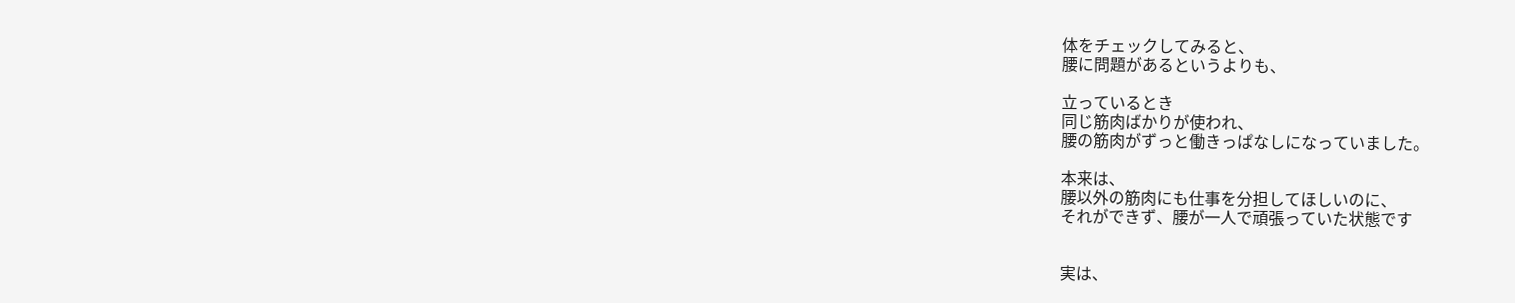体をチェックしてみると、
腰に問題があるというよりも、

立っているとき
同じ筋肉ばかりが使われ、
腰の筋肉がずっと働きっぱなしになっていました。

本来は、
腰以外の筋肉にも仕事を分担してほしいのに、
それができず、腰が一人で頑張っていた状態です


実は、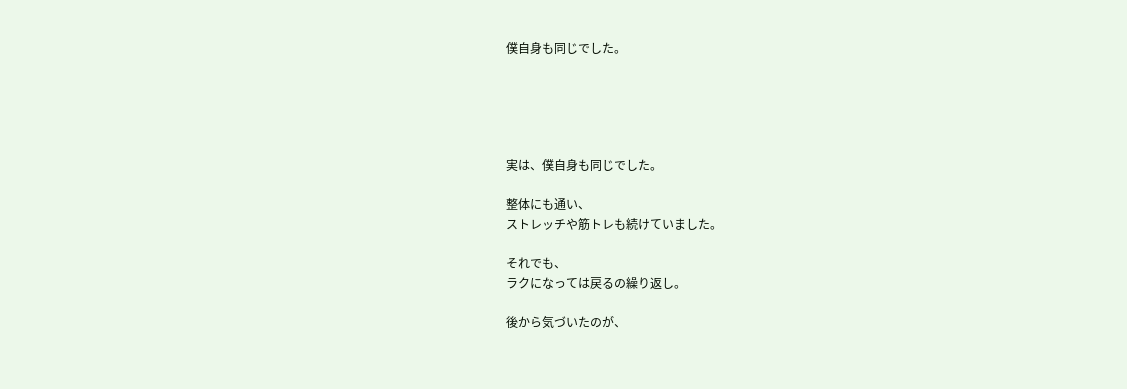僕自身も同じでした。





実は、僕自身も同じでした。

整体にも通い、
ストレッチや筋トレも続けていました。

それでも、
ラクになっては戻るの繰り返し。

後から気づいたのが、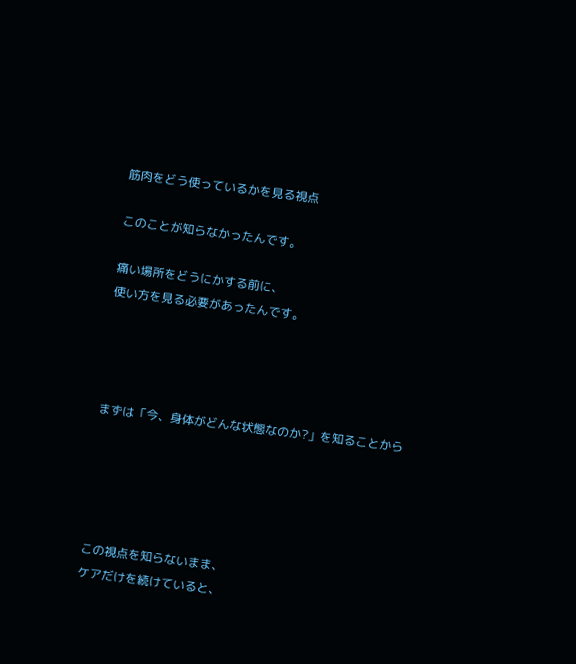筋肉をどう使っているかを見る視点

このことが知らなかったんです。

痛い場所をどうにかする前に、
使い方を見る必要があったんです。




まずは「今、身体がどんな状態なのか?」を知ることから





この視点を知らないまま、
ケアだけを続けていると、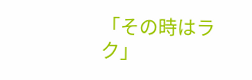「その時はラク」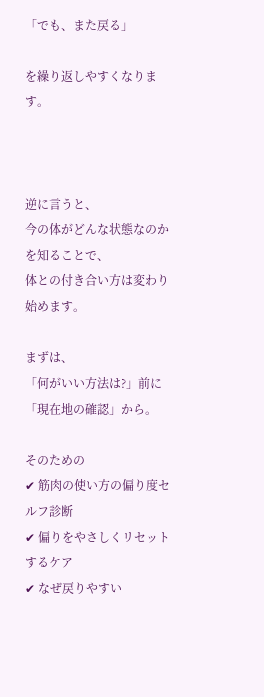「でも、また戻る」

を繰り返しやすくなります。



逆に言うと、
今の体がどんな状態なのかを知ることで、
体との付き合い方は変わり始めます。

まずは、
「何がいい方法は?」前に「現在地の確認」から。

そのための
✔ 筋肉の使い方の偏り度セルフ診断
✔ 偏りをやさしくリセットするケア
✔ なぜ戻りやすい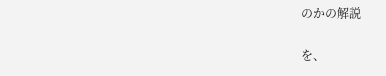のかの解説

を、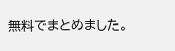無料でまとめました。